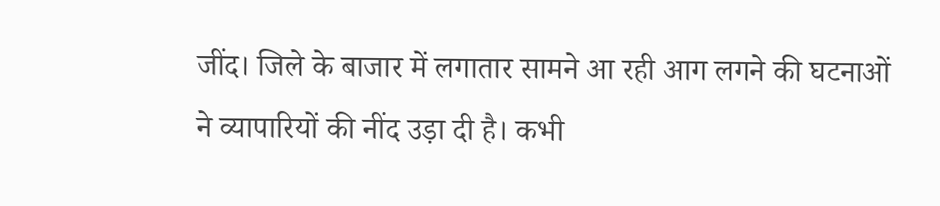जींद। जिले के बाजार में लगातार सामने आ रही आग लगने की घटनाओं ने व्यापारियों की नींद उड़ा दी है। कभी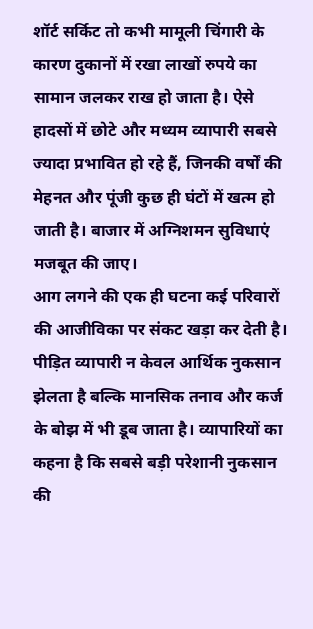शॉर्ट सर्किट तो कभी मामूली चिंगारी के कारण दुकानों में रखा लाखों रुपये का सामान जलकर राख हो जाता है। ऐसे हादसों में छोटे और मध्यम व्यापारी सबसे ज्यादा प्रभावित हो रहे हैं, जिनकी वर्षों की मेहनत और पूंजी कुछ ही घंटों में खत्म हो जाती है। बाजार में अग्निशमन सुविधाएं मजबूत की जाए।
आग लगने की एक ही घटना कई परिवारों की आजीविका पर संकट खड़ा कर देती है। पीड़ित व्यापारी न केवल आर्थिक नुकसान झेलता है बल्कि मानसिक तनाव और कर्ज के बोझ में भी डूब जाता है। व्यापारियों का कहना है कि सबसे बड़ी परेशानी नुकसान की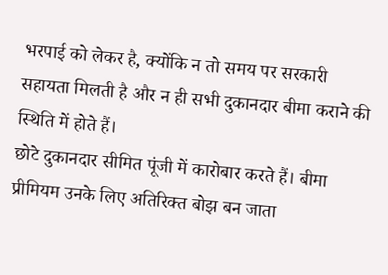भरपाई को लेकर है, क्योंकि न तो समय पर सरकारी सहायता मिलती है और न ही सभी दुकानदार बीमा कराने की स्थिति में होते हैं।
छोटे दुकानदार सीमित पूंजी में कारोबार करते हैं। बीमा प्रीमियम उनके लिए अतिरिक्त बोझ बन जाता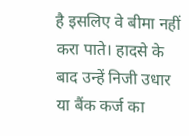है इसलिए वे बीमा नहीं करा पाते। हादसे के बाद उन्हें निजी उधार या बैंक कर्ज का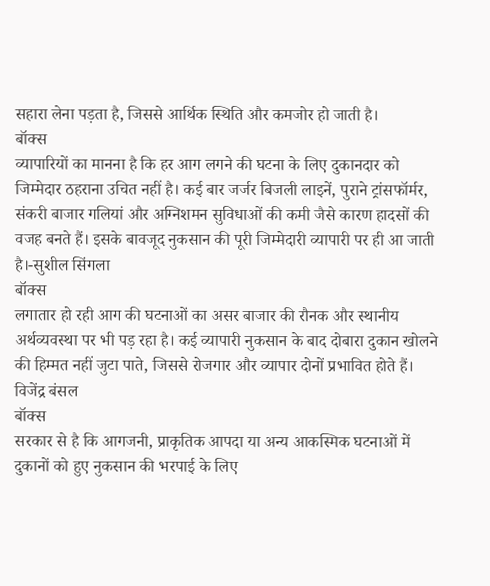सहारा लेना पड़ता है, जिससे आर्थिक स्थिति और कमजोर हो जाती है।
बॉक्स
व्यापारियों का मानना है कि हर आग लगने की घटना के लिए दुकानदार को जिम्मेदार ठहराना उचित नहीं है। कई बार जर्जर बिजली लाइनें, पुराने ट्रांसफॉर्मर, संकरी बाजार गलियां और अग्निशमन सुविधाओं की कमी जैसे कारण हादसों की वजह बनते हैं। इसके बावजूद नुकसान की पूरी जिम्मेदारी व्यापारी पर ही आ जाती है।-सुशील सिंगला
बॉक्स
लगातार हो रही आग की घटनाओं का असर बाजार की रौनक और स्थानीय अर्थव्यवस्था पर भी पड़ रहा है। कई व्यापारी नुकसान के बाद दोबारा दुकान खोलने की हिम्मत नहीं जुटा पाते, जिससे रोजगार और व्यापार दोनों प्रभावित होते हैं।
विजेंद्र बंसल
बॉक्स
सरकार से है कि आगजनी, प्राकृतिक आपदा या अन्य आकस्मिक घटनाओं में दुकानों को हुए नुकसान की भरपाई के लिए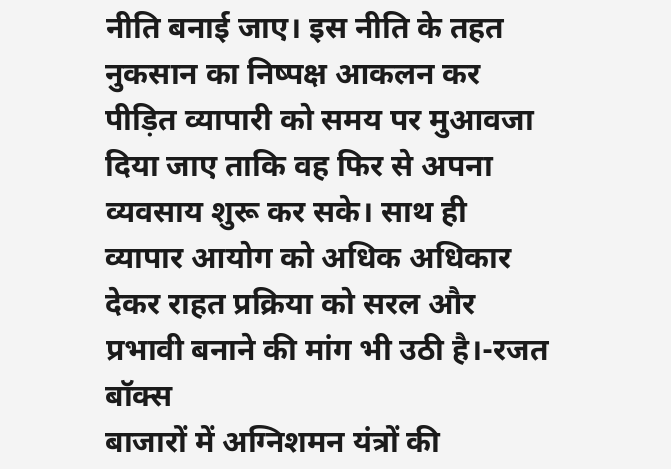नीति बनाई जाए। इस नीति के तहत नुकसान का निष्पक्ष आकलन कर पीड़ित व्यापारी को समय पर मुआवजा दिया जाए ताकि वह फिर से अपना व्यवसाय शुरू कर सके। साथ ही व्यापार आयोग को अधिक अधिकार देकर राहत प्रक्रिया को सरल और प्रभावी बनाने की मांग भी उठी है।-रजत
बॉक्स
बाजारों में अग्निशमन यंत्रों की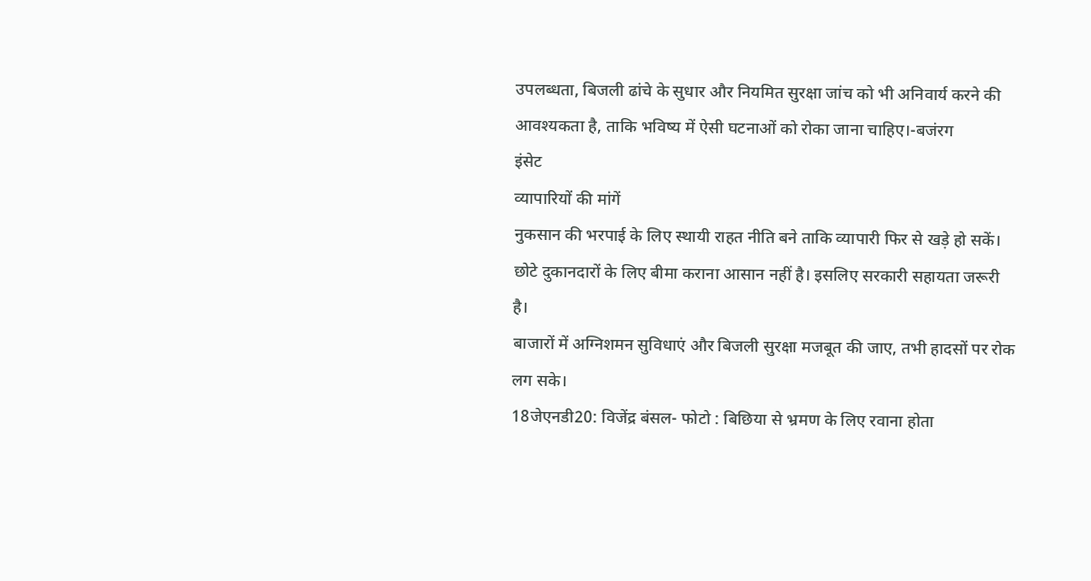उपलब्धता, बिजली ढांचे के सुधार और नियमित सुरक्षा जांच को भी अनिवार्य करने की आवश्यकता है, ताकि भविष्य में ऐसी घटनाओं को रोका जाना चाहिए।-बजंरग
इंसेट
व्यापारियों की मांगें
नुकसान की भरपाई के लिए स्थायी राहत नीति बने ताकि व्यापारी फिर से खड़े हो सकें।
छोटे दुकानदारों के लिए बीमा कराना आसान नहीं है। इसलिए सरकारी सहायता जरूरी है।
बाजारों में अग्निशमन सुविधाएं और बिजली सुरक्षा मजबूत की जाए, तभी हादसों पर रोक लग सके।
18जेएनडी20: विजेंद्र बंसल- फोटो : बिछिया से भ्रमण के लिए रवाना होता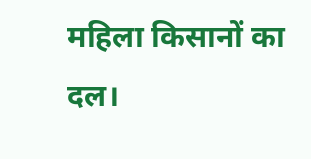महिला किसानों का दल।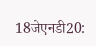18जेएनडी20: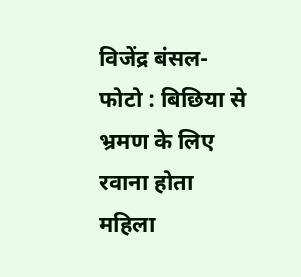विजेंद्र बंसल- फोटो : बिछिया से भ्रमण के लिए रवाना होता महिला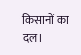किसानों का दल।